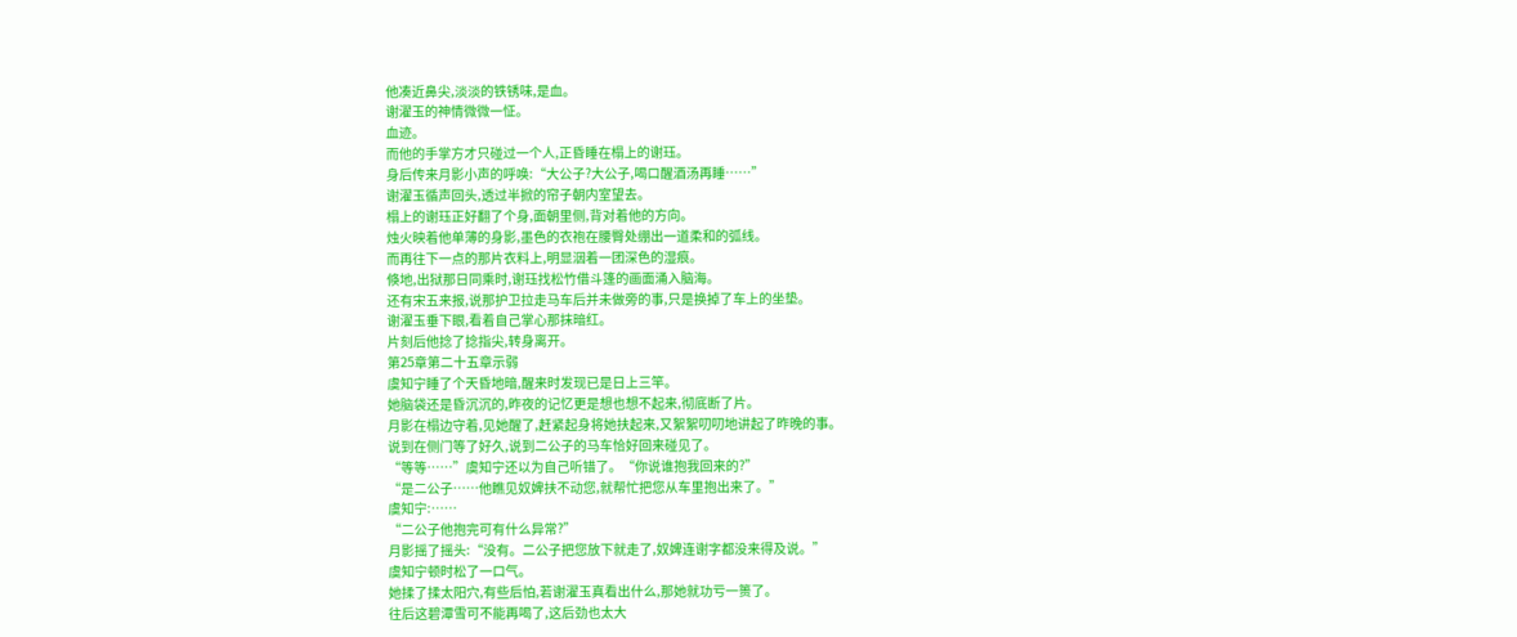他凑近鼻尖,淡淡的铁锈味,是血。
谢濯玉的神情微微一怔。
血迹。
而他的手掌方才只碰过一个人,正昏睡在榻上的谢珏。
身后传来月影小声的呼唤:“大公子?大公子,喝口醒酒汤再睡……”
谢濯玉循声回头,透过半掀的帘子朝内室望去。
榻上的谢珏正好翻了个身,面朝里侧,背对着他的方向。
烛火映着他单薄的身影,墨色的衣袍在腰臀处绷出一道柔和的弧线。
而再往下一点的那片衣料上,明显洇着一团深色的湿痕。
倏地,出狱那日同乘时,谢珏找松竹借斗篷的画面涌入脑海。
还有宋五来报,说那护卫拉走马车后并未做旁的事,只是换掉了车上的坐垫。
谢濯玉垂下眼,看着自己掌心那抹暗红。
片刻后他捻了捻指尖,转身离开。
第25章第二十五章示弱
虞知宁睡了个天昏地暗,醒来时发现已是日上三竿。
她脑袋还是昏沉沉的,昨夜的记忆更是想也想不起来,彻底断了片。
月影在榻边守着,见她醒了,赶紧起身将她扶起来,又絮絮叨叨地讲起了昨晚的事。
说到在侧门等了好久,说到二公子的马车恰好回来碰见了。
“等等……”虞知宁还以为自己听错了。“你说谁抱我回来的?”
“是二公子……他瞧见奴婢扶不动您,就帮忙把您从车里抱出来了。”
虞知宁:……
“二公子他抱完可有什么异常?”
月影摇了摇头:“没有。二公子把您放下就走了,奴婢连谢字都没来得及说。”
虞知宁顿时松了一口气。
她揉了揉太阳穴,有些后怕,若谢濯玉真看出什么,那她就功亏一篑了。
往后这碧潭雪可不能再喝了,这后劲也太大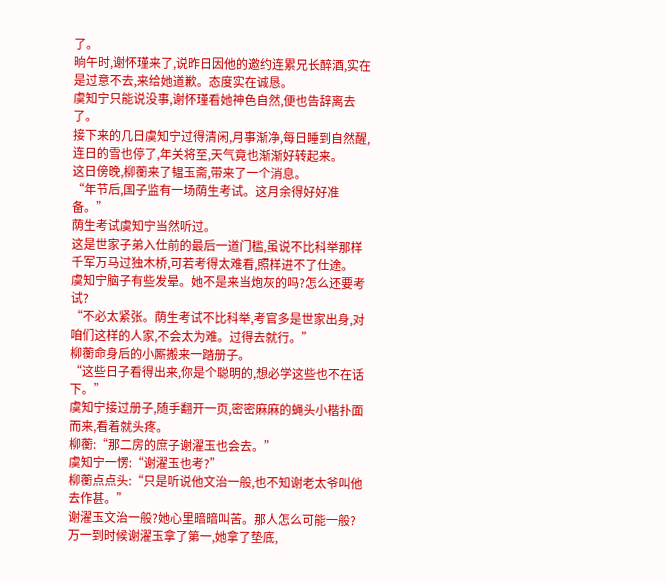了。
晌午时,谢怀瑾来了,说昨日因他的邀约连累兄长醉酒,实在是过意不去,来给她道歉。态度实在诚恳。
虞知宁只能说没事,谢怀瑾看她神色自然,便也告辞离去了。
接下来的几日虞知宁过得清闲,月事渐净,每日睡到自然醒,连日的雪也停了,年关将至,天气竟也渐渐好转起来。
这日傍晚,柳蘅来了韫玉斋,带来了一个消息。
“年节后,国子监有一场荫生考试。这月余得好好准备。”
荫生考试虞知宁当然听过。
这是世家子弟入仕前的最后一道门槛,虽说不比科举那样千军万马过独木桥,可若考得太难看,照样进不了仕途。
虞知宁脑子有些发晕。她不是来当炮灰的吗?怎么还要考试?
“不必太紧张。荫生考试不比科举,考官多是世家出身,对咱们这样的人家,不会太为难。过得去就行。”
柳蘅命身后的小厮搬来一踏册子。
“这些日子看得出来,你是个聪明的,想必学这些也不在话下。”
虞知宁接过册子,随手翻开一页,密密麻麻的蝇头小楷扑面而来,看着就头疼。
柳蘅:“那二房的庶子谢濯玉也会去。”
虞知宁一愣:“谢濯玉也考?”
柳蘅点点头:“只是听说他文治一般,也不知谢老太爷叫他去作甚。”
谢濯玉文治一般?她心里暗暗叫苦。那人怎么可能一般?
万一到时候谢濯玉拿了第一,她拿了垫底,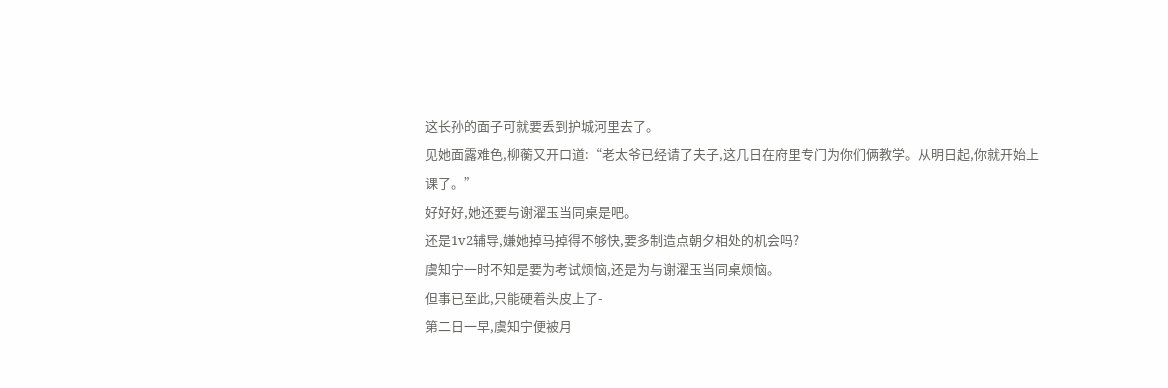这长孙的面子可就要丢到护城河里去了。
见她面露难色,柳蘅又开口道:“老太爷已经请了夫子,这几日在府里专门为你们俩教学。从明日起,你就开始上课了。”
好好好,她还要与谢濯玉当同桌是吧。
还是1v2辅导,嫌她掉马掉得不够快,要多制造点朝夕相处的机会吗?
虞知宁一时不知是要为考试烦恼,还是为与谢濯玉当同桌烦恼。
但事已至此,只能硬着头皮上了-
第二日一早,虞知宁便被月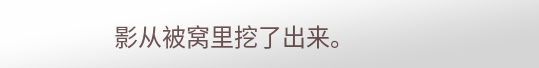影从被窝里挖了出来。